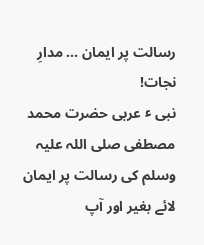رسالت پر ایمان ... مدارِ نجات!
نبی ٴ عربی حضرت محمد مصطفی صلی اللہ علیہ وسلم کی رسالت پر ایمان لائے بغیر اور آپ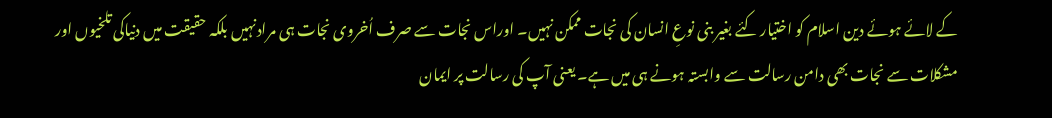کے لائے ہوئے دین اسلام کو اختیار کئے بغیر بنی نوعِ انسان کی نجات ممکن نہیں۔ اوراس نجات سے صرف اُخروی نجات ہی مرادنہیں بلکہ حقیقت میں دنیاکی تلخیوں اور مشکلات سے نجات بھی دامن رسالت سے وابستہ ہونے ہی میں ہے۔ یعنی آپ کی رسالت پر ایمان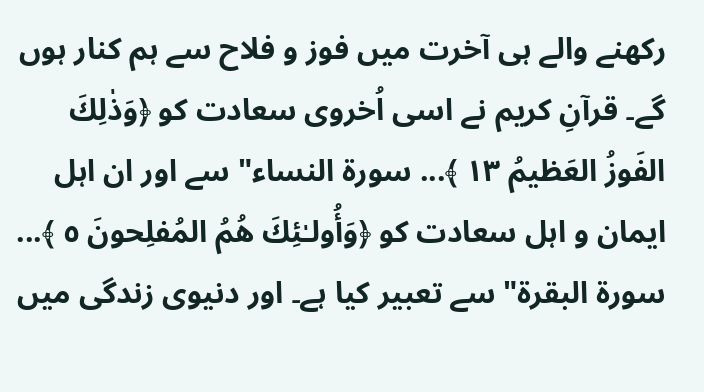رکھنے والے ہی آخرت میں فوز و فلاح سے ہم کنار ہوں گے۔ قرآنِ کریم نے اسی اُخروی سعادت کو ﴿وَذٰلِكَ الفَوزُ العَظيمُ ١٣ ﴾... سورة النساء" سے اور ان اہل ایمان و اہل سعادت کو ﴿وَأُولـٰئِكَ هُمُ المُفلِحونَ ٥ ﴾... سورة البقرة" سے تعبیر کیا ہے۔ اور دنیوی زندگی میں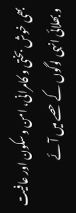بھی خوش بختی و کامرانی، امن وسکون اور عافیت و بھلائی انہی لوگوں کے حصے میں آئے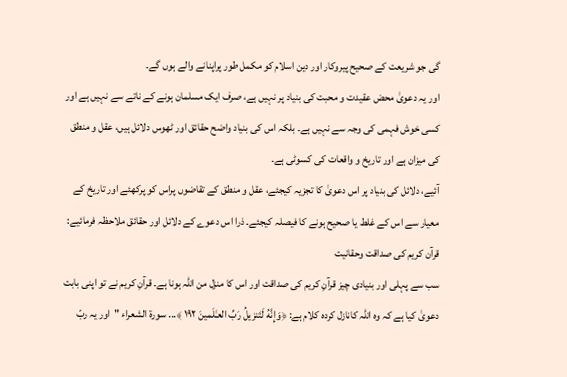گی جو شریعت کے صحیح پیروکار اور دین اسلام کو مکمل طور پراپنانے والے ہوں گے۔
اور یہ دعویٰ محض عقیدت و محبت کی بنیاد پر نہیں ہے، صرف ایک مسلمان ہونے کے ناتے سے نہیں ہے اور کسی خوش فہمی کی وجہ سے نہیں ہے۔ بلکہ اس کی بنیاد واضح حقائق اور ٹھوس دلائل ہیں، عقل و منطق کی میزان ہے اور تاریخ و واقعات کی کسوٹی ہے۔
آئیے، دلائل کی بنیاد پر اس دعویٰ کا تجزیہ کیجئے، عقل و منطق کے تقاضوں پراس کو پرکھئے اور تاریخ کے معیار سے اس کے غلط یا صحیح ہونے کا فیصلہ کیجئے۔ ذرا اس دعوے کے دلائل اور حقائق ملاحظہ فرمائیے:
قرآن کریم کی صداقت وحقانیت
سب سے پہلی اور بنیادی چیز قرآنِ کریم کی صداقت اور اس کا منزل من اللہ ہونا ہے۔ قرآنِ کریم نے تو اپنی بابت دعویٰ کیا ہے کہ وہ اللہ کانازل کردہ کلام ہے: ﴿وَإِنَّهُ لَتَنزيلُ رَبِّ العـٰلَمينَ ١٩٢ ﴾... سورة الشعراء "اور یہ ربّ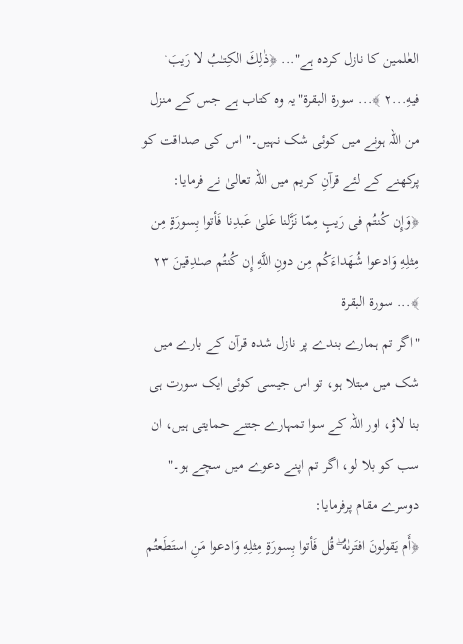العٰلمین کا نازل کردہ ہے"... ﴿ذٰلِكَ الكِتـٰبُ لا رَيبَ ۛ فيهِ...٢ ﴾... سورة البقرة"یہ وہ کتاب ہے جس کے منزل من اللہ ہونے میں کوئی شک نہیں۔" اس کی صداقت کو پرکھنے کے لئے قرآنِ کریم میں اللہ تعالیٰ نے فرمایا:
﴿وَإِن كُنتُم فى رَيبٍ مِمّا نَزَّلنا عَلىٰ عَبدِنا فَأتوا بِسورَةٍ مِن مِثلِهِ وَادعوا شُهَداءَكُم مِن دونِ اللَّهِ إِن كُنتُم صـٰدِقينَ ٢٣ ﴾... سورة البقرة
"اگر تم ہمارے بندے پر نازل شدہ قرآن کے بارے میں شک میں مبتلا ہو، تو اس جیسی کوئی ایک سورت ہی بنا لاؤ، اور اللہ کے سوا تمہارے جتنے حمایتی ہیں، ان سب کو بلا لو، اگر تم اپنے دعوے میں سچے ہو۔" دوسرے مقام پرفرمایا:
﴿أَم يَقولونَ افتَرىٰهُ ۖ قُل فَأتوا بِسورَةٍ مِثلِهِ وَادعوا مَنِ استَطَعتُم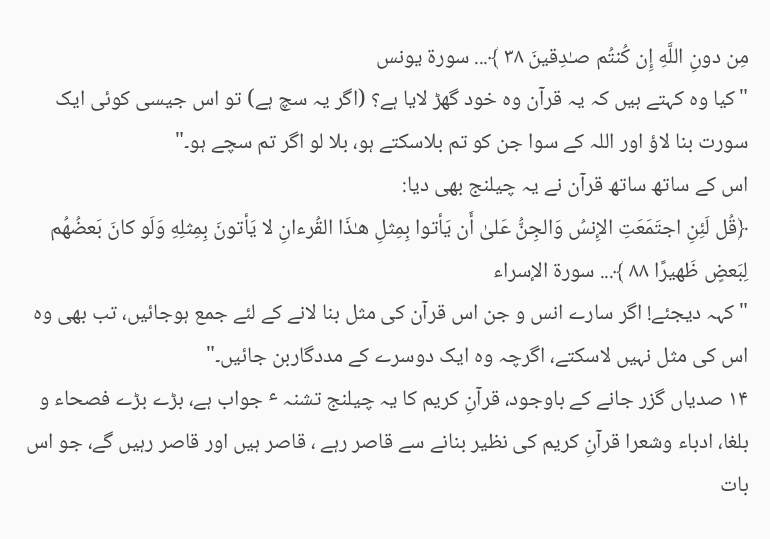مِن دونِ اللَّهِ إِن كُنتُم صـٰدِقينَ ٣٨ ﴾... سورة يونس
"کیا وہ کہتے ہیں کہ یہ قرآن وہ خود گھڑ لایا ہے؟ (اگر یہ سچ ہے) تو اس جیسی کوئی ایک سورت بنا لاؤ اور اللہ کے سوا جن کو تم بلاسکتے ہو، بلا لو اگر تم سچے ہو۔"
اس کے ساتھ ساتھ قرآن نے یہ چیلنج بھی دیا:
﴿قُل لَئِنِ اجتَمَعَتِ الإِنسُ وَالجِنُّ عَلىٰ أَن يَأتوا بِمِثلِ هـٰذَا القُرءانِ لا يَأتونَ بِمِثلِهِ وَلَو كانَ بَعضُهُم لِبَعضٍ ظَهيرًا ٨٨ ﴾... سورة الإسراء
"کہہ دیجئے! اگر سارے انس و جن اس قرآن کی مثل بنا لانے کے لئے جمع ہوجائیں، تب بھی وہ اس کی مثل نہیں لاسکتے، اگرچہ وہ ایک دوسرے کے مددگاربن جائیں۔"
۱۴ صدیاں گزر جانے کے باوجود، قرآنِ کریم کا یہ چیلنج تشنہ ٴ جواب ہے، بڑے بڑے فصحاء و بلغا، ادباء وشعرا قرآنِ کریم کی نظیر بنانے سے قاصر رہے ، قاصر ہیں اور قاصر رہیں گے، جو اس بات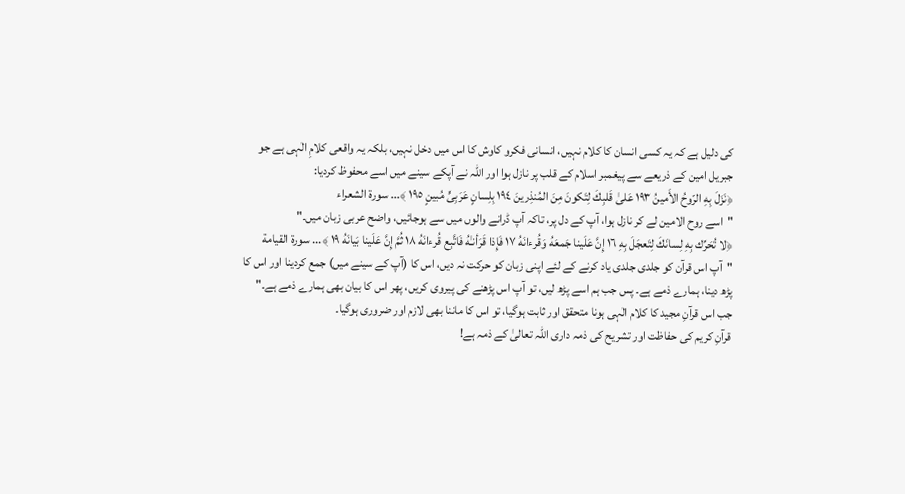کی دلیل ہے کہ یہ کسی انسان کا کلام نہیں، انسانی فکرو کاوش کا اس میں دخل نہیں، بلکہ یہ واقعی کلامِ الٰہی ہے جو جبریل امین کے ذریعے سے پیغمبر اسلام کے قلب پر نازل ہوا اور اللہ نے آپکے سینے میں اسے محفوظ کردیا:
﴿نَزَلَ بِهِ الرّوحُ الأَمينُ ١٩٣ عَلىٰ قَلبِكَ لِتَكونَ مِنَ المُنذِرينَ ١٩٤ بِلِسانٍ عَرَبِىٍّ مُبينٍ ١٩٥ ﴾... سورة الشعراء
"اسے روح الامین لے کر نازل ہوا، آپ کے دل پر، تاکہ آپ ڈرانے والوں میں سے ہوجائیں، واضح عربی زبان میں۔"
﴿لا تُحَرِّك بِهِ لِسانَكَ لِتَعجَلَ بِهِ ١٦ إِنَّ عَلَينا جَمعَهُ وَقُرءانَهُ ١٧ فَإِذا قَرَأنـٰهُ فَاتَّبِع قُرءانَهُ ١٨ ثُمَّ إِنَّ عَلَينا بَيانَهُ ١٩ ﴾... سورة القيامة
"آپ اس قرآن کو جلدی جلدی یاد کرنے کے لئے اپنی زبان کو حرکت نہ دیں، اس کا (آپ کے سینے میں) جمع کردینا اور اس کا پڑھ دینا، ہمارے ذمے ہے۔ پس جب ہم اسے پڑھ لیں، تو آپ اس پڑھنے کی پیروی کریں، پھر اس کا بیان بھی ہمارے ذمے ہے۔"
جب اس قرآنِ مجید کا کلام الٰہی ہونا متحقق اور ثابت ہوگیا، تو اس کا ماننا بھی لازم اور ضروری ہوگیا۔
قرآنِ کریم کی حفاظت اور تشریح کی ذمہ داری اللہ تعالیٰ کے ذمہ ہے!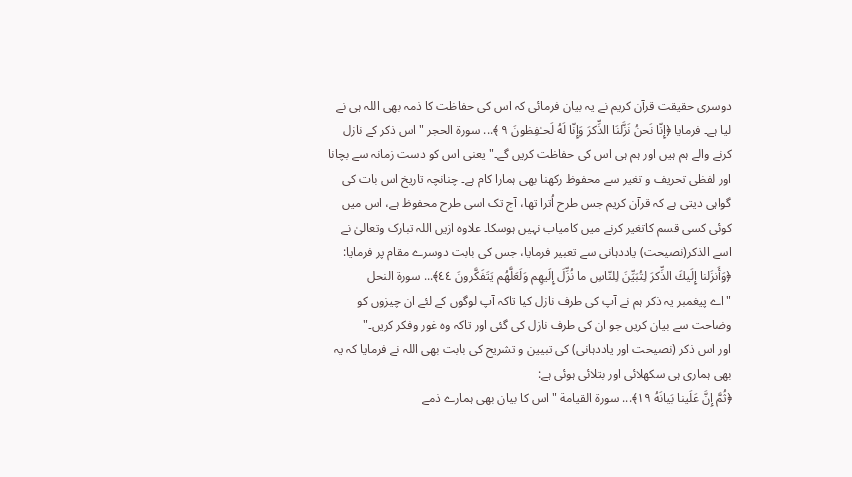دوسری حقیقت قرآن کریم نے یہ بیان فرمائی کہ اس کی حفاظت کا ذمہ بھی اللہ ہی نے لیا ہے۔ فرمایا ﴿إِنّا نَحنُ نَزَّلنَا الذِّكرَ وَإِنّا لَهُ لَحـٰفِظونَ ٩ ﴾... سورة الحجر "اس ذکر کے نازل کرنے والے ہم ہیں اور ہم ہی اس کی حفاظت کریں گے۔" یعنی اس کو دست زمانہ سے بچانا اور لفظی تحریف و تغیر سے محفوظ رکھنا بھی ہمارا کام ہے۔ چنانچہ تاریخ اس بات کی گواہی دیتی ہے کہ قرآن کریم جس طرح اُترا تھا، آج تک اسی طرح محفوظ ہے، اس میں کوئی کسی قسم کاتغیر کرنے میں کامیاب نہیں ہوسکا۔ علاوہ ازیں اللہ تبارک وتعالیٰ نے اسے الذکر(نصیحت) یاددہانی سے تعبیر فرمایا، جس کی بابت دوسرے مقام پر فرمایا:
﴿وَأَنزَلنا إِلَيكَ الذِّكرَ لِتُبَيِّنَ لِلنّاسِ ما نُزِّلَ إِلَيهِم وَلَعَلَّهُم يَتَفَكَّرونَ ٤٤﴾... سورة النحل
"اے پیغمبر یہ ذکر ہم نے آپ کی طرف نازل کیا تاکہ آپ لوگوں کے لئے ان چیزوں کو وضاحت سے بیان کریں جو ان کی طرف نازل کی گئی اور تاکہ وہ غور وفکر کریں۔"
اور اس ذکر (نصیحت اور یاددہانی) کی تبیین و تشریح کی بابت بھی اللہ نے فرمایا کہ یہ بھی ہماری ہی سکھلائی اور بتلائی ہوئی ہے:
﴿ثُمَّ إِنَّ عَلَينا بَيانَهُ ١٩﴾... سورة القيامة "اس کا بیان بھی ہمارے ذمے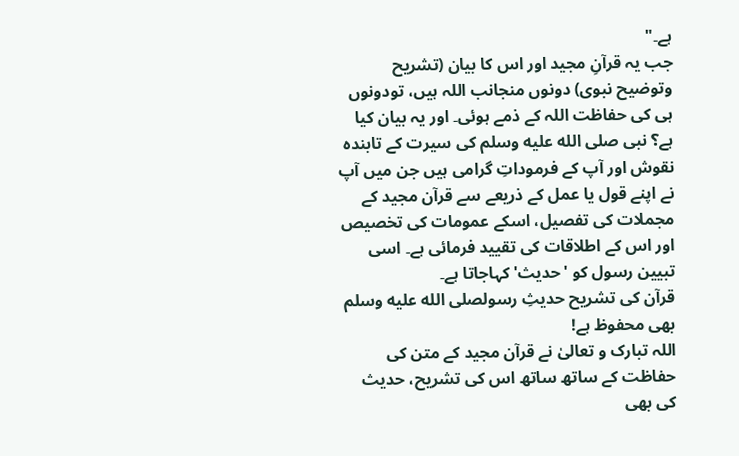ہے۔"
جب یہ قرآنِ مجید اور اس کا بیان (تشریح وتوضیح نبوی) دونوں منجانب اللہ ہیں، تودونوں ہی کی حفاظت اللہ کے ذمے ہوئی۔ اور یہ بیان کیا ہے؟ نبی صلى الله عليه وسلم کی سیرت کے تابندہ نقوش اور آپ کے فرموداتِ گرامی ہیں جن میں آپ نے اپنے قول یا عمل کے ذریعے سے قرآن مجید کے مجملات کی تفصیل، اسکے عمومات کی تخصیص اور اس کے اطلاقات کی تقیید فرمائی ہے۔ اسی تبیین رسول کو 'حدیث' کہاجاتا ہے۔
قرآن کی تشریح حدیثِ رسولصلى الله عليه وسلم بھی محفوظ ہے!
اللہ تبارک و تعالیٰ نے قرآن مجید کے متن کی حفاظت کے ساتھ ساتھ اس کی تشریح، حدیث کی بھی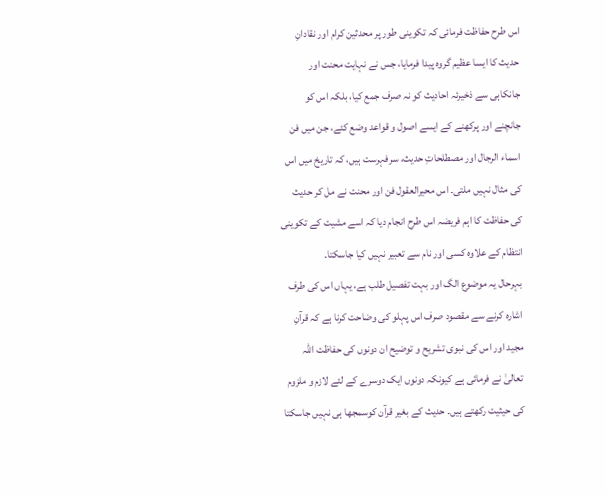اس طرح حفاظت فرمائی کہ تکوینی طور پر محدثین کرام اور نقادانِ حدیث کا ایسا عظیم گروہ پیدا فرمایا، جس نے نہایت محنت اور جانکاہی سے ذخیرئہ احادیث کو نہ صرف جمع کیا، بلکہ اس کو جانچنے اور پرکھنے کے ایسے اصول و قواعد وضع کئے، جن میں فن اسماء الرجال اور مصطلحاتِ حدیث، سرفہرست ہیں، کہ تاریخ میں اس کی مثال نہیں ملتی۔ اس محیرالعقول فن اور محنت نے مل کر حدیث کی حفاظت کا اہم فریضہ اس طرح انجام دیا کہ اسے مشیت کے تکوینی انتظام کے علاوہ کسی اور نام سے تعبیر نہیں کیا جاسکتا۔
بہرحال یہ موضوع الگ اور بہت تفصیل طلب ہے، یہاں اس کی طرف اشارہ کرنے سے مقصود صرف اس پہلو کی وضاحت کرنا ہے کہ قرآنِ مجید اور اس کی نبوی تشریح و توضیح ان دونوں کی حفاظت اللہ تعالیٰ نے فرمائی ہے کیونکہ دونوں ایک دوسرے کے لئے لازم و ملزوم کی حیثیت رکھتے ہیں۔ حدیث کے بغیر قرآن کوسمجھا ہی نہیں جاسکتا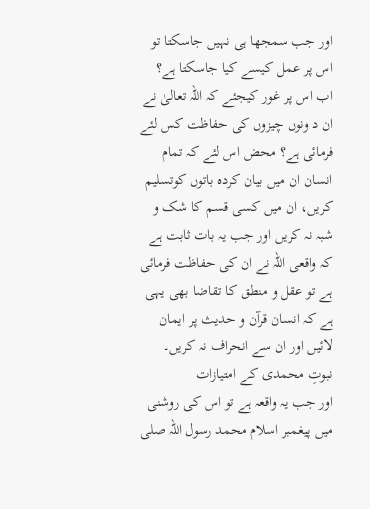اور جب سمجھا ہی نہیں جاسکتا تو اس پر عمل کیسے کیا جاسکتا ہے؟
اب اس پر غور کیجئے کہ اللہ تعالیٰ نے ان د ونوں چیزوں کی حفاظت کس لئے فرمائی ہے؟ محض اس لئے کہ تمام انسان ان میں بیان کردہ باتوں کوتسلیم کریں، ان میں کسی قسم کا شک و شبہ نہ کریں اور جب یہ بات ثابت ہے کہ واقعی اللہ نے ان کی حفاظت فرمائی ہے تو عقل و منطق کا تقاضا بھی یہی ہے کہ انسان قرآن و حدیث پر ایمان لائیں اور ان سے انحراف نہ کریں۔
نبوتِ محمدی کے امتیازات
اور جب یہ واقعہ ہے تو اس کی روشنی میں پیغمبر اسلام محمد رسول اللہ صلى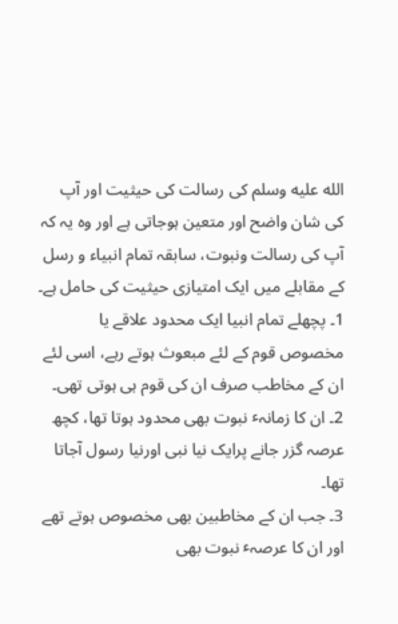الله عليه وسلم کی رسالت کی حیثیت اور آپ کی شان واضح اور متعین ہوجاتی ہے اور وہ یہ کہ آپ کی رسالت ونبوت، سابقہ تمام انبیاء و رسل کے مقابلے میں ایک امتیازی حیثیت کی حامل ہے۔
1۔ پچھلے تمام انبیا ایک محدود علاقے یا مخصوص قوم کے لئے مبعوث ہوتے رہے، اسی لئے ان کے مخاطب صرف ان کی قوم ہی ہوتی تھی۔
2۔ ان کا زمانہٴ نبوت بھی محدود ہوتا تھا، کچھ عرصہ گزر جانے پرایک نیا نبی اورنیا رسول آجاتا تھا۔
3۔ جب ان کے مخاطبین بھی مخصوص ہوتے تھے اور ان کا عرصہٴ نبوت بھی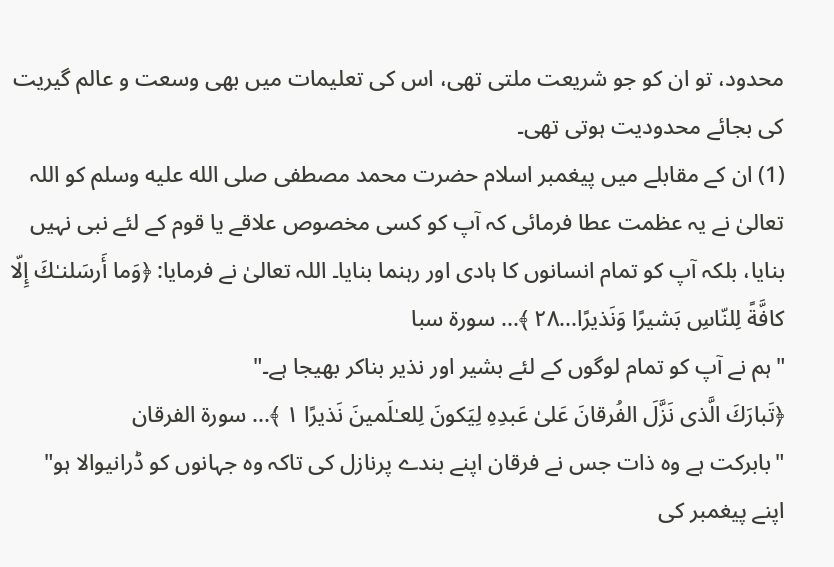محدود، تو ان کو جو شریعت ملتی تھی، اس کی تعلیمات میں بھی وسعت و عالم گیریت کی بجائے محدودیت ہوتی تھی۔
(1) ان کے مقابلے میں پیغمبر اسلام حضرت محمد مصطفی صلى الله عليه وسلم کو اللہ تعالیٰ نے یہ عظمت عطا فرمائی کہ آپ کو کسی مخصوص علاقے یا قوم کے لئے نبی نہیں بنایا، بلکہ آپ کو تمام انسانوں کا ہادی اور رہنما بنایا۔ اللہ تعالیٰ نے فرمایا: ﴿وَما أَرسَلنـٰكَ إِلّا كافَّةً لِلنّاسِ بَشيرًا وَنَذيرًا...٢٨ ﴾... سورة سبا
"ہم نے آپ کو تمام لوگوں کے لئے بشیر اور نذیر بناکر بھیجا ہے۔"
﴿تَبارَكَ الَّذى نَزَّلَ الفُرقانَ عَلىٰ عَبدِهِ لِيَكونَ لِلعـٰلَمينَ نَذيرًا ١ ﴾... سورة الفرقان
"بابرکت ہے وہ ذات جس نے فرقان اپنے بندے پرنازل کی تاکہ وہ جہانوں کو ڈرانیوالا ہو"
اپنے پیغمبر کی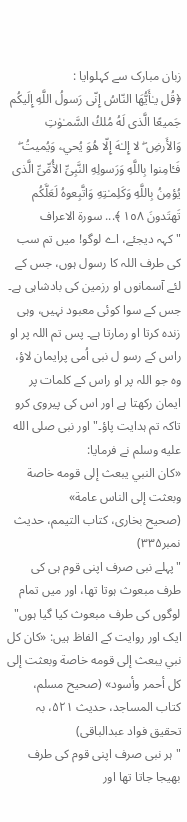زبان مبارک سے کہلوایا :
﴿قُل يـٰأَيُّهَا النّاسُ إِنّى رَسولُ اللَّهِ إِلَيكُم جَميعًا الَّذى لَهُ مُلكُ السَّمـٰوٰتِ وَالأَرضِ ۖ لا إِلـٰهَ إِلّا هُوَ يُحيۦ وَيُميتُ ۖ فَـٔامِنوا بِاللَّهِ وَرَسولِهِ النَّبِىِّ الأُمِّىِّ الَّذى يُؤمِنُ بِاللَّهِ وَكَلِمـٰتِهِ وَاتَّبِعوهُ لَعَلَّكُم تَهتَدونَ ١٥٨ ﴾... سورة الاعراف
"کہہ دیجئے، اے لوگو! میں تم سب کی طرف اللہ کا رسول ہوں، جس کے لئے آسمانوں او رزمین کی بادشاہی ہے۔ جس کے سوا کوئی معبود نہیں، وہی زندہ کرتا او رمارتا ہے۔ پس تم اللہ پر او راس کے رسو ل نبی اُمی پرایمان لاؤ، وہ جو اللہ پر او راس کے کلمات پر ایمان رکھتا ہے اور اس کی پیروی کرو تاکہ تم ہدایت پاؤ۔" اور نبی صلى الله عليه وسلم نے فرمایا:
«کان النبي يبعث إلی قومه خاصة وبعثت إلی الناس عامة»
(صحیح بخاری، کتاب التیمم، حدیث نمبر۳۳۵)
"پہلے نبی صرف اپنی قوم ہی کی طرف مبعوث ہوتا تھا، اور میں تمام لوگوں کی طرف مبعوث کیا گیا ہوں"
ایک اور روایت کے الفاظ ہیں: «کان کل نبي يبعث إلی قومه خاصة وبعثت إلی کل أحمر وأسود» (صحیح مسلم، کتاب المساجد، حدیث ۵۲۱، بہ تحقیق فواد عبدالباقی)
"ہر نبی صرف اپنی قوم کی طرف بھیجا جاتا تھا اور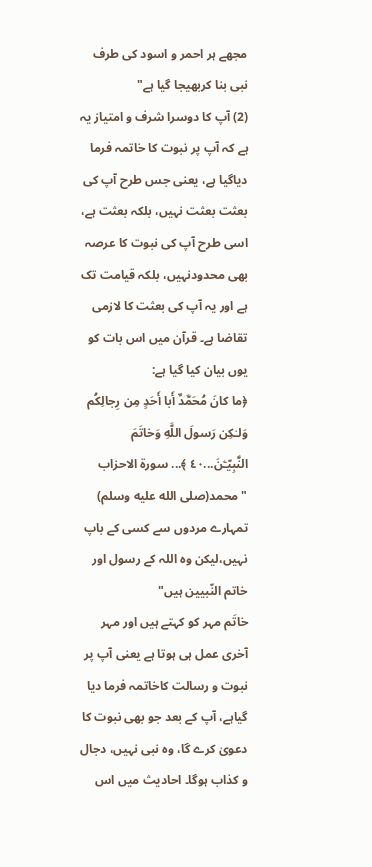مجھے ہر احمر و اسود کی طرف نبی بنا کربھیجا گیا ہے"
(2) آپ کا دوسرا شرف و امتیاز یہ ہے کہ آپ پر نبوت کا خاتمہ فرما دیاگیا ہے، یعنی جس طرح آپ کی بعثت بعثت نہیں، بلکہ بعثت ہے، اسی طرح آپ کی نبوت کا عرصہ بھی محدودنہیں، بلکہ قیامت تک ہے اور یہ آپ کی بعثت کا لازمی تقاضا ہے۔ قرآن میں اس بات کو یوں بیان کیا گیا ہے:
﴿ما كانَ مُحَمَّدٌ أَبا أَحَدٍ مِن رِجالِكُم وَلـٰكِن رَسولَ اللَّهِ وَخاتَمَ النَّبِيّـۧنَ...٤٠ ﴾... سورة الاحزاب
"محمد(صلى الله عليه وسلم) تمہارے مردوں سے کسی کے باپ نہیں،لیکن وہ اللہ کے رسول اور خاتم النّبیین ہیں"
خاتَم مہر کو کہتے ہیں اور مہر آخری عمل ہی ہوتا ہے یعنی آپ پر نبوت و رسالت کاخاتمہ فرما دیا گیاہے، آپ کے بعد جو بھی نبوت کا دعویٰ کرے گا، وہ نبی نہیں، دجال و کذاب ہوگا۔ احادیث میں اس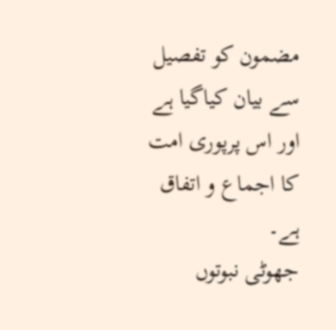مضمون کو تفصیل سے بیان کیاگیا ہے اور اس پرپوری امت کا اجماع و اتفاق ہے۔
جھوٹی نبوتوں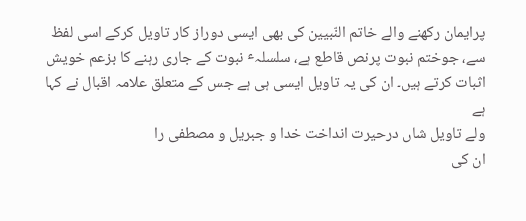پرایمان رکھنے والے خاتم النّبیین کی بھی ایسی دوراز کار تاویل کرکے اسی لفظ سے، جوختم نبوت پرنص قاطع ہے، سلسلہٴ نبوت کے جاری رہنے کا بزعم خویش اثبات کرتے ہیں۔ ان کی یہ تاویل ایسی ہی ہے جس کے متعلق علامہ اقبال نے کہا ہے
ولے تاویل شاں درحیرت انداخت خدا و جبریل و مصطفی را
ان کی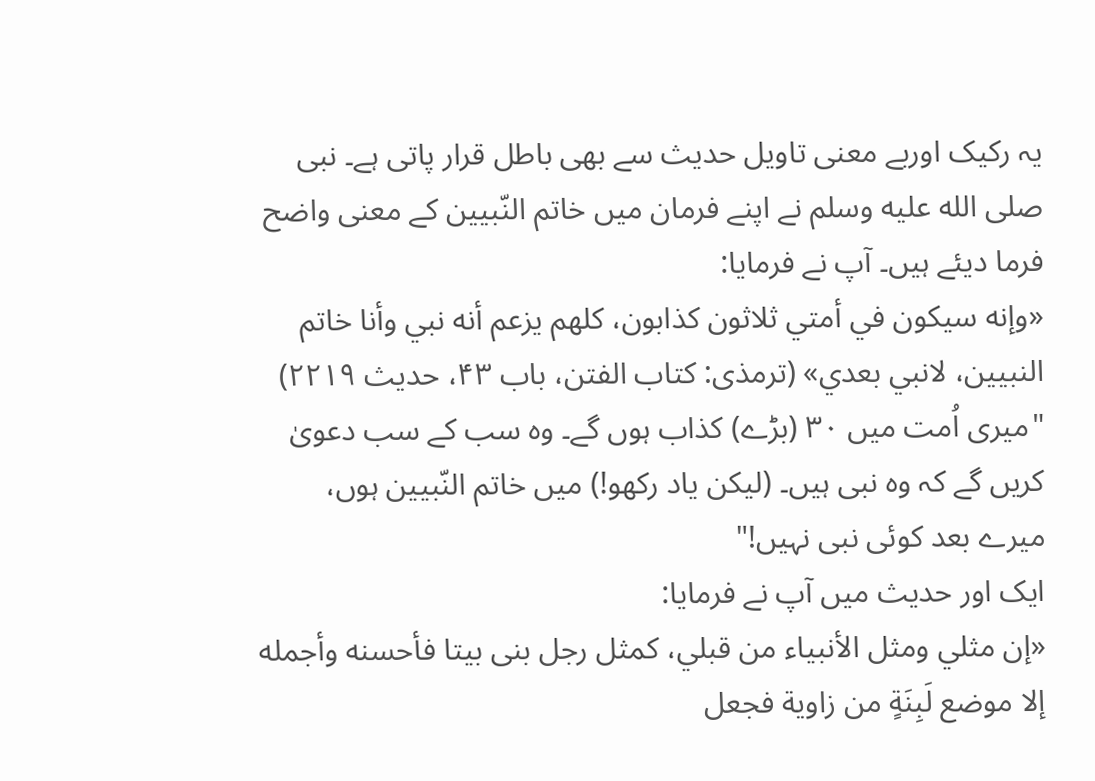یہ رکیک اوربے معنی تاویل حدیث سے بھی باطل قرار پاتی ہے۔ نبی صلى الله عليه وسلم نے اپنے فرمان میں خاتم النّبیین کے معنی واضح فرما دیئے ہیں۔ آپ نے فرمایا:
«وإنه سيکون في أمتي ثلاثون کذابون، کلهم يزعم أنه نبي وأنا خاتم النبيين، لانبي بعدي» (ترمذی: کتاب الفتن، باب ۴۳، حدیث ۲۲۱۹)
"میری اُمت میں ۳۰ (بڑے) کذاب ہوں گے۔ وہ سب کے سب دعویٰ کریں گے کہ وہ نبی ہیں۔ (لیکن یاد رکھو!) میں خاتم النّبیین ہوں، میرے بعد کوئی نبی نہیں!"
ایک اور حدیث میں آپ نے فرمایا:
«إن مثلي ومثل الأنبياء من قبلي، کمثل رجل بنی بيتا فأحسنه وأجمله إلا موضع لَبِنَةٍ من زاوية فجعل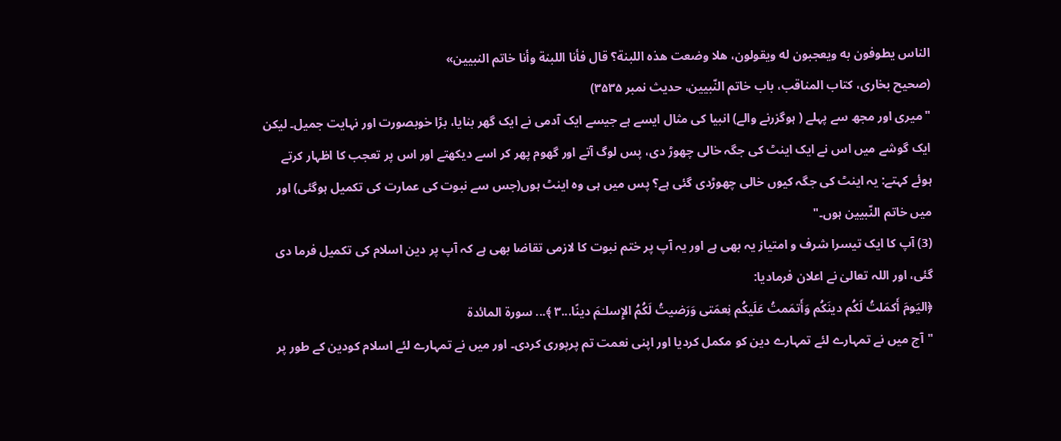الناس يطوفون به ويعجبون له ويقولون، هلا وضعت هذه اللبنة؟ قال فأنا اللبنة وأنا خاتم النبيين»
(صحیح بخاری، کتاب المناقب، باب خاتم النّبیین، حدیث نمبر ۳۵۳۵)
"میری اور مجھ سے پہلے ( ہوگزرنے والے) انبیا کی مثال ایسے ہے جیسے ایک آدمی نے ایک گھر بنایا، بڑا خوبصورت اور نہایت جمیل۔ لیکن ایک گوشے میں اس نے ایک اینٹ کی جگہ خالی چھوڑ دی، پس لوگ آتے اور گھوم پھر کر اسے دیکھتے اور اس پر تعجب کا اظہار کرتے ہوئے کہتے: یہ اینٹ کی جگہ کیوں خالی چھوڑدی گئی ہے؟ پس میں ہی وہ اینٹ ہوں(جس سے نبوت کی عمارت کی تکمیل ہوگئی) اور میں خاتم النّبیین ہوں۔"
(3) آپ کا ایک تیسرا شرف و امتیاز یہ بھی ہے اور یہ آپ پر ختم نبوت کا لازمی تقاضا بھی ہے کہ آپ پر دین اسلام کی تکمیل فرما دی گئی، اور اللہ تعالیٰ نے اعلان فرمادیا:
﴿اليَومَ أَكمَلتُ لَكُم دينَكُم وَأَتمَمتُ عَلَيكُم نِعمَتى وَرَضيتُ لَكُمُ الإِسلـٰمَ دينًا...٣ ﴾... سورة المائدة
"آج میں نے تمہارے لئے تمہارے دین کو مکمل کردیا اور اپنی نعمت تم پرپوری کردی۔ اور میں نے تمہارے لئے اسلام کودین کے طور پر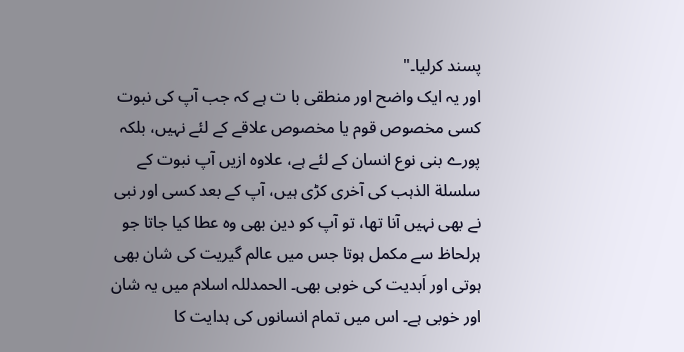پسند کرلیا۔"
اور یہ ایک واضح اور منطقی با ت ہے کہ جب آپ کی نبوت کسی مخصوص قوم یا مخصوص علاقے کے لئے نہیں، بلکہ پورے بنی نوع انسان کے لئے ہے، علاوہ ازیں آپ نبوت کے سلسلة الذہب کی آخری کڑی ہیں، آپ کے بعد کسی اور نبی نے بھی نہیں آنا تھا، تو آپ کو دین بھی وہ عطا کیا جاتا جو ہرلحاظ سے مکمل ہوتا جس میں عالم گیریت کی شان بھی ہوتی اور اَبدیت کی خوبی بھی۔ الحمدللہ اسلام میں یہ شان اور خوبی ہے۔ اس میں تمام انسانوں کی ہدایت کا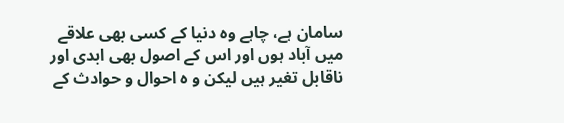سامان ہے، چاہے وہ دنیا کے کسی بھی علاقے میں آباد ہوں اور اس کے اصول بھی ابدی اور ناقابل تغیر ہیں لیکن و ہ احوال و حوادث کے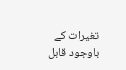تغیرات کے باوجود قابل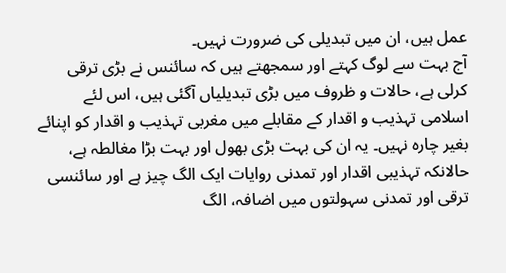عمل ہیں، ان میں تبدیلی کی ضرورت نہیں۔
آج بہت سے لوگ کہتے اور سمجھتے ہیں کہ سائنس نے بڑی ترقی کرلی ہے، حالات و ظروف میں بڑی تبدیلیاں آگئی ہیں، اس لئے اسلامی تہذیب و اقدار کے مقابلے میں مغربی تہذیب و اقدار کو اپنائے بغیر چارہ نہیں۔ یہ ان کی بہت بڑی بھول اور بہت بڑا مغالطہ ہے، حالانکہ تہذیبی اقدار اور تمدنی روایات ایک الگ چیز ہے اور سائنسی ترقی اور تمدنی سہولتوں میں اضافہ، الگ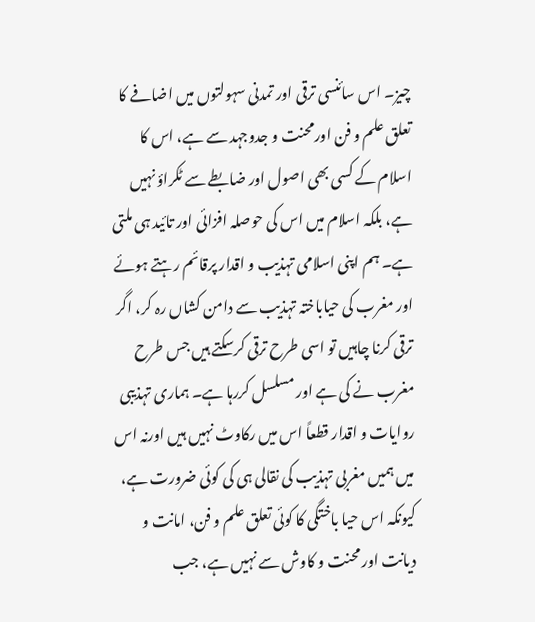چیز۔ اس سائنسی ترقی اور تمدنی سہولتوں میں اضافے کا تعلق علم و فن اورمحنت و جدوجہد سے ہے، اس کا اسلام کے کسی بھی اصول اور ضابطے سے ٹکراؤ نہیں ہے، بلکہ اسلام میں اس کی حوصلہ افزائی اور تائید ہی ملتی ہے۔ ہم اپنی اسلامی تہذیب و اقدار پرقائم رہتے ہوئے اور مغرب کی حیاباختہ تہذیب سے دامن کشاں رہ کر، اگر ترقی کرنا چاہیں تو اسی طرح ترقی کرسکتے ہیں جس طرح مغرب نے کی ہے اور مسلسل کررہا ہے۔ ہماری تہذیبی روایات و اقدار قطعاً اس میں رکاوٹ نہیں ہیں اورنہ اس میں ہمیں مغربی تہذیب کی نقالی ہی کی کوئی ضرورت ہے، کیونکہ اس حیا باختگی کا کوئی تعلق علم و فن، امانت و دیانت اور محنت و کاوش سے نہیں ہے، جب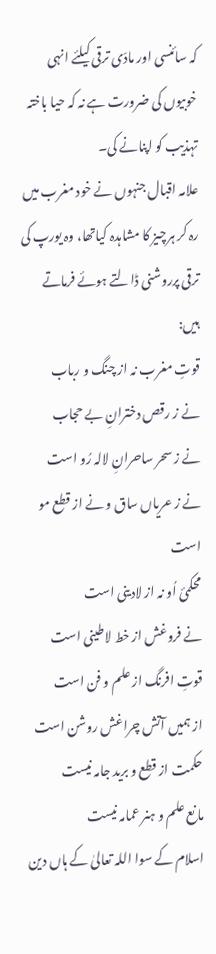کہ سائنسی اور مادّی ترقی کیلئے انہی خوبیوں کی ضرورت ہے نہ کہ حیا باختہ تہذیب کو اپنانے کی۔
علامہ اقبال جنہوں نے خود مغرب میں رہ کر ہرچیز کا مشاہدہ کیاتھا، وہ یورپ کی ترقی پرروشنی ڈالتے ہوئے فرماتے ہیں:
قوتِ مغرب نہ از چنگ و رباب
نے ز رقص دخترانِ بے حجاب
نے ز سحر ساحرانِ لالہ رُو است
نے ز عریاں ساق و نے از قطع مو است
محکمئ اُو نہ از لادینی است
نے فروغش از خط لاطینی است
قوتِ افرنگ از علم و فن است
از ہمیں آتش چراغش روشن است
حکمت از قطع و برید جامہ نیست
مانع علم و ہنر عمامہ نیست
اسلام کے سوا اللہ تعالیٰ کے ہاں دین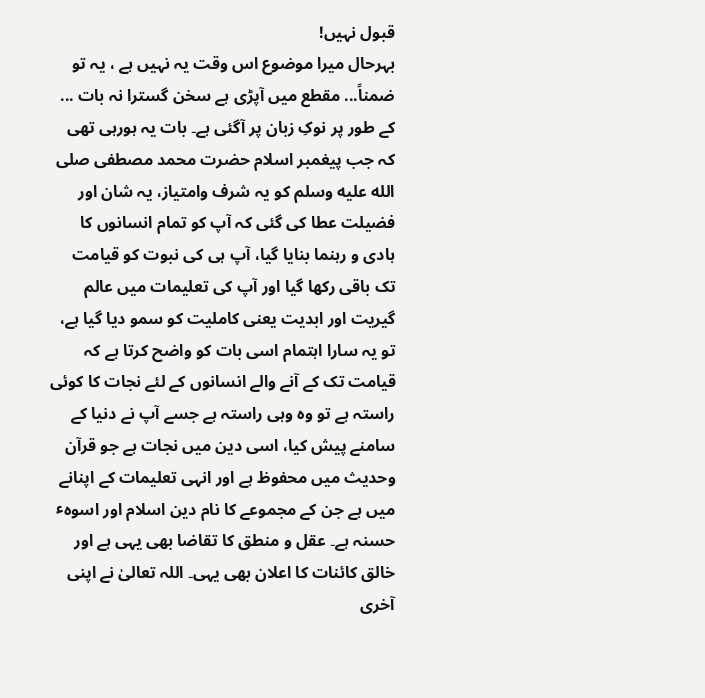قبول نہیں!
بہرحال میرا موضوع اس وقت یہ نہیں ہے ، یہ تو ضمناً... مقطع میں آپڑی ہے سخن گسترا نہ بات ... کے طور پر نوکِ زبان پر آگئی ہے۔ بات یہ ہورہی تھی کہ جب پیغمبر اسلام حضرت محمد مصطفی صلى الله عليه وسلم کو یہ شرف وامتیاز، یہ شان اور فضیلت عطا کی گئی کہ آپ کو تمام انسانوں کا ہادی و رہنما بنایا گیا، آپ ہی کی نبوت کو قیامت تک باقی رکھا گیا اور آپ کی تعلیمات میں عالم گیریت اور ابدیت یعنی کاملیت کو سمو دیا گیا ہے، تو یہ سارا اہتمام اسی بات کو واضح کرتا ہے کہ قیامت تک کے آنے والے انسانوں کے لئے نجات کا کوئی راستہ ہے تو وہ وہی راستہ ہے جسے آپ نے دنیا کے سامنے پیش کیا، اسی دین میں نجات ہے جو قرآن وحدیث میں محفوظ ہے اور انہی تعلیمات کے اپنانے میں ہے جن کے مجموعے کا نام دین اسلام اور اسوہٴ حسنہ ہے۔ عقل و منطق کا تقاضا بھی یہی ہے اور خالق کائنات کا اعلان بھی یہی۔ اللہ تعالیٰ نے اپنی آخری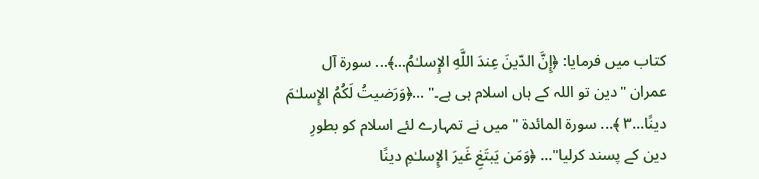کتاب میں فرمایا: ﴿إِنَّ الدّينَ عِندَ اللَّهِ الإِسلـٰمُ...﴾... سورة آل عمران "دین تو اللہ کے ہاں اسلام ہی ہے۔" ...﴿وَرَضيتُ لَكُمُ الإِسلـٰمَ دينًا...٣ ﴾... سورة المائدة "میں نے تمہارے لئے اسلام کو بطورِ دین کے پسند کرلیا"... ﴿وَمَن يَبتَغِ غَيرَ الإِسلـٰمِ دينًا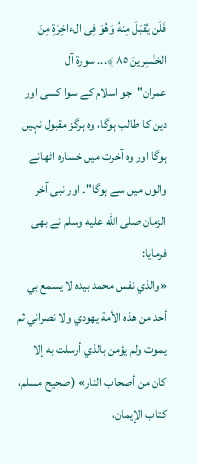فَلَن يُقبَلَ مِنهُ وَهُوَ فِى الءاخِرَةِ مِنَ الخـٰسِرينَ ٨٥ ﴾... سورة آل عمران"جو اسلام کے سوا کسی اور دین کا طالب ہوگا، وہ ہرگز مقبول نہیں ہوگا اور وہ آخرت میں خسارہ اٹھانے والوں میں سے ہوگا"۔ اور نبی آخر الزمان صلى الله عليه وسلم نے بھی فرمایا:
«والذي نفس محمد بيدہ لا يسمع بي أحد من هذه الأمة يهودي ولا نصراني ثم يموت ولم يؤمن بالذي أرسلت به إلا کان من أصحاب النار» (صحیح مسلم، کتاب الإیمان،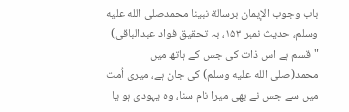باب وجوب الإيمان برسالة نبينا محمدصلى الله عليه وسلم، حدیث نمبر ۱۵۳، بہ تحقیق فواد عبدالباقی)
"قسم ہے اس ذات کی جس کے ہاتھ میں محمد(صلى الله عليه وسلم) کی جان ہے، میری اُمت میں سے جس نے بھی میرا نام سنا، وہ یہودی ہو یا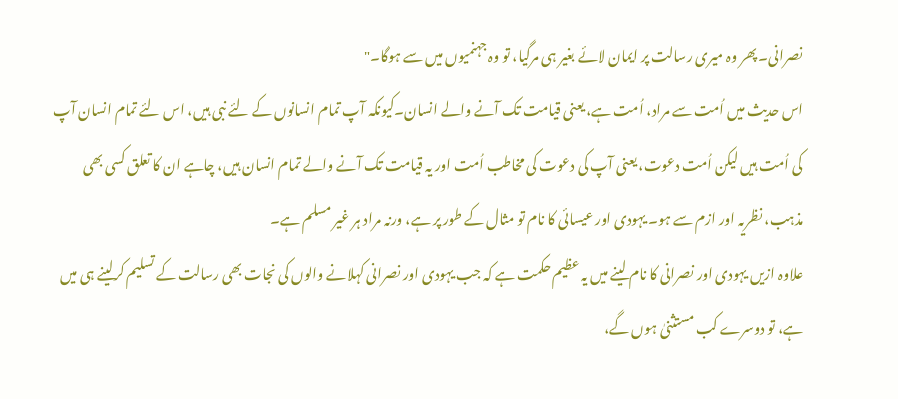نصرانی۔ پھر وہ میری رسالت پر ایمان لائے بغیر ہی مرگیا، تو وہ جہنمیوں میں سے ہوگا۔"
اس حدیث میں اُمت سے مراد، اُمت ہے، یعنی قیامت تک آنے والے انسان۔کیونکہ آپ تمام انسانوں کے لئے نبی ہیں، اس لئے تمام انسان آپ کی اُمت ہیں لیکن اُمت دعوت، یعنی آپ کی دعوت کی مخاطب اُمت اور یہ قیامت تک آنے والے تمام انسان ہیں، چاہے ان کا تعلق کسی بھی مذہب، نظریہ اور ازم سے ہو۔ یہودی اور عیسائی کا نام تو مثال کے طور پر ہے، ورنہ مراد ہر غیر مسلم ہے۔
علاوہ ازیں یہودی اور نصرانی کا نام لینے میں یہ عظیم حکمت ہے کہ جب یہودی اور نصرانی کہلانے والوں کی نجات بھی رسالت کے تسلیم کرلینے ہی میں ہے، تو دوسرے کب مستثنیٰ ہوں گے،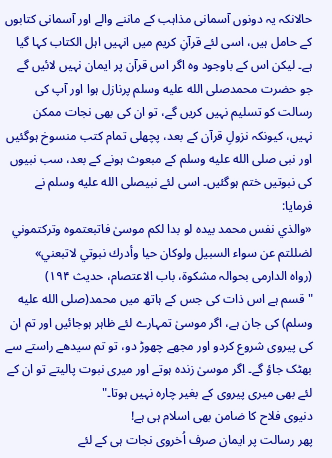حالانکہ یہ دونوں آسمانی مذاہب کے ماننے والے اور آسمانی کتابوں کے حامل ہیں، اسی لئے قرآنِ کریم میں انہیں اہل الکتاب کہا گیا ہے۔ لیکن اس کے باوجود وہ اگر اس قرآن پر ایمان نہیں لائیں گے جو حضرت محمدصلى الله عليه وسلم پرنازل ہوا اور آپ کی رسالت کو تسلیم نہیں کریں گے، تو ان کی بھی نجات ممکن نہیں، کیونکہ نزولِ قرآن کے بعد، پچھلی تمام کتب منسوخ ہوگئیں اور نبی صلى الله عليه وسلم کے مبعوث ہونے کے بعد، سب نبیوں کی نبوتیں ختم ہوگئیں۔ اسی لئے نبیصلى الله عليه وسلم نے فرمایا:
«والذي نفس محمد بيده لو بدا لکم موسیٰ فاتبعتموہ وترکتموني لضللتم عن سواء السبيل ولوکان حيا وأدرك نبوتي لاتبعني»
(رواہ الدارمی بحوالہ مشکوة، باب الاعتصام، حدیث ۱۹۴)
"قسم ہے اس ذات کی جس کے ہاتھ میں محمد(صلى الله عليه وسلم) کی جان ہے، اگر موسیٰ تمہارے لئے ظاہر ہوجائیں اور تم ان کی پیروی شروع کردو اور مجھے چھوڑ دو، تو تم سیدھے راستے سے بھٹک جاؤ گے۔ اگر موسیٰ زندہ ہوتے اور میری نبوت پالیتے تو ان کے لئے بھی میری پیروی کے بغیر چارہ نہیں ہوتا۔"
دنیوی فلاح کا ضامن بھی اسلام ہی ہے!
پھر رسالت پر ایمان صرف اُخروی نجات ہی کے لئے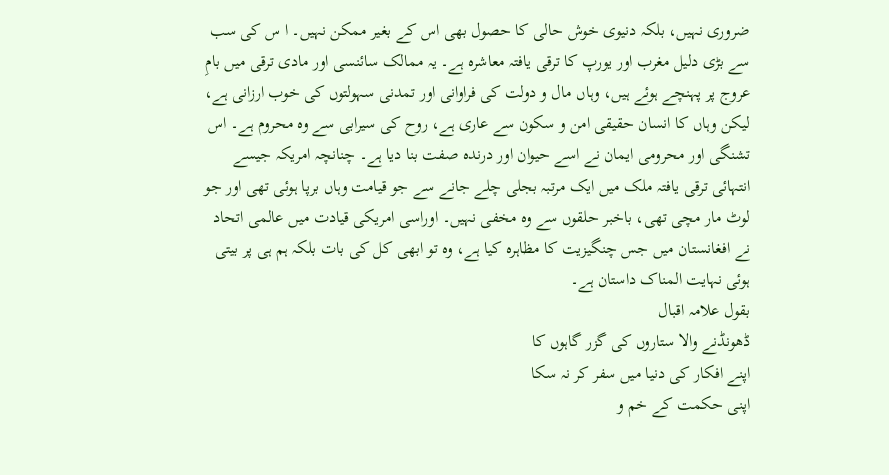ضروری نہیں، بلکہ دنیوی خوش حالی کا حصول بھی اس کے بغیر ممکن نہیں۔ ا س کی سب سے بڑی دلیل مغرب اور یورپ کا ترقی یافتہ معاشرہ ہے۔ یہ ممالک سائنسی اور مادی ترقی میں بامِ عروج پر پہنچے ہوئے ہیں، وہاں مال و دولت کی فراوانی اور تمدنی سہولتوں کی خوب ارزانی ہے، لیکن وہاں کا انسان حقیقی امن و سکون سے عاری ہے، روح کی سیرابی سے وہ محروم ہے۔ اس تشنگی اور محرومی ایمان نے اسے حیوان اور درندہ صفت بنا دیا ہے۔ چنانچہ امریکہ جیسے انتہائی ترقی یافتہ ملک میں ایک مرتبہ بجلی چلے جانے سے جو قیامت وہاں برپا ہوئی تھی اور جو لوٹ مار مچی تھی، باخبر حلقوں سے وہ مخفی نہیں۔ اوراسی امریکی قیادت میں عالمی اتحاد نے افغانستان میں جس چنگیزیت کا مظاہرہ کیا ہے، وہ تو ابھی کل کی بات بلکہ ہم ہی پر بیتی ہوئی نہایت المناک داستان ہے۔
بقول علامہ اقبال
ڈھونڈنے والا ستاروں کی گزر گاہوں کا
اپنے افکار کی دنیا میں سفر کر نہ سکا
اپنی حکمت کے خم و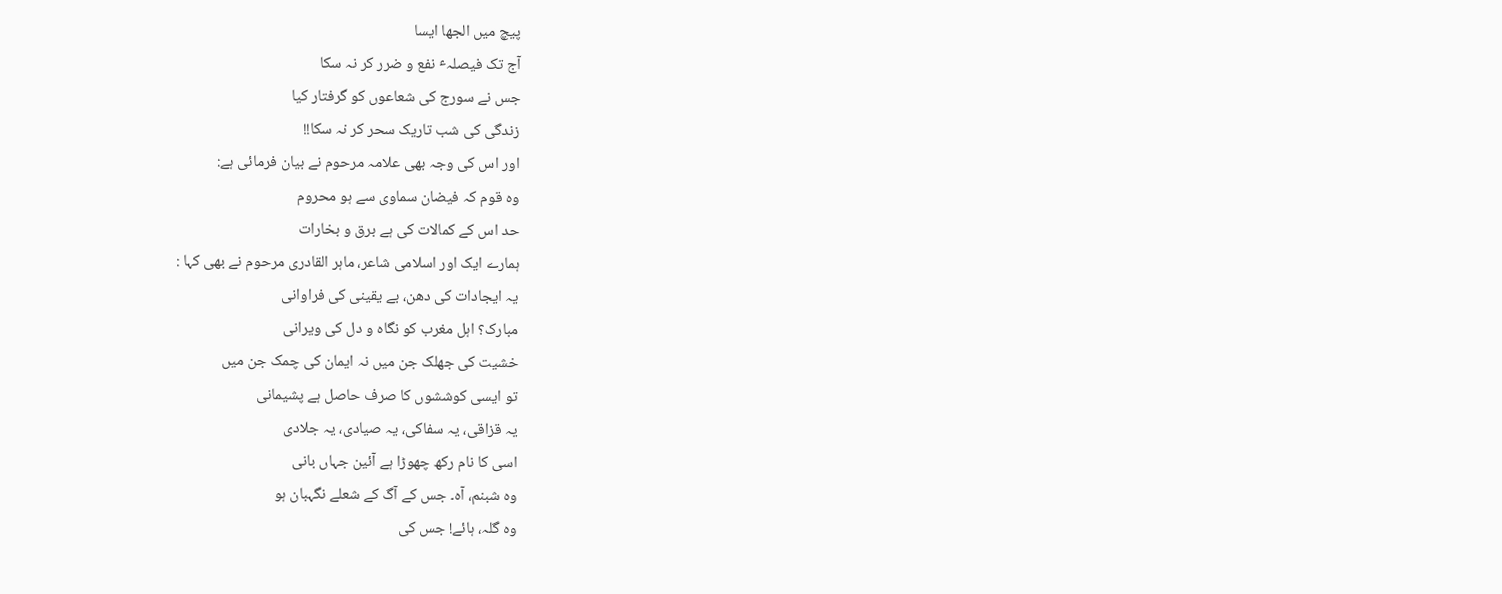پیچ میں الجھا ایسا
آج تک فیصلہٴ نفع و ضرر کر نہ سکا
جس نے سورج کی شعاعوں کو گرفتار کیا
زندگی کی شب تاریک سحر کر نہ سکا!!
اور اس کی وجہ بھی علامہ مرحوم نے بیان فرمائی ہے:
وہ قوم کہ فیضان سماوی سے ہو محروم
حد اس کے کمالات کی ہے برق و بخارات
ہمارے ایک اور اسلامی شاعر، ماہر القادری مرحوم نے بھی کہا :
یہ ایجادات کی دھن، بے یقینی کی فراوانی
مبارک؟ اہل مغرب کو نگاہ و دل کی ویرانی
خشیت کی جھلک جن میں نہ ایمان کی چمک جن میں
تو ایسی کوششوں کا صرف حاصل ہے پشیمانی
یہ قزاقی، یہ سفاکی، یہ صیادی، یہ جلادی
اسی کا نام رکھ چھوڑا ہے آئین جہاں بانی
وہ شبنم، آہ۔ جس کے آگ کے شعلے نگہبان ہو
وہ گلہ، ہائے! جس کی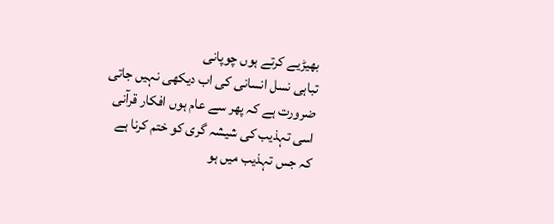بھیڑیے کرتے ہوں چوپانی
تباہی نسل انسانی کی اب دیکھی نہیں جاتی
ضرورت ہے کہ پھر سے عام ہوں افکار قرآنی
اسی تہذیب کی شیشہ گری کو ختم کرنا ہے
کہ جس تہذیب میں ہو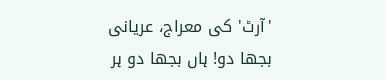'آرٹ' کی معراج، عریانی
بجھا دو! ہاں بجھا دو ہر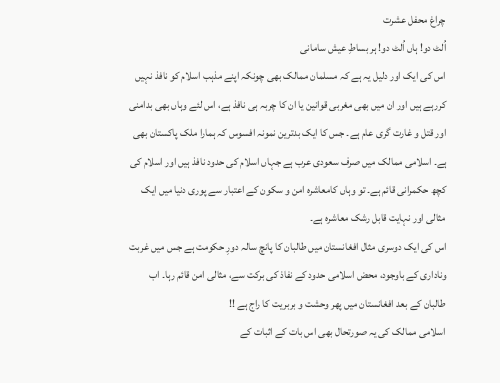چراغ محفل عشرت
اُلٹ دو! ہاں اُلٹ دو! ہر بساطِ عیش سامانی
اس کی ایک اور دلیل یہ ہے کہ مسلمان ممالک بھی چونکہ اپنے مذہب اسلام کو نافذ نہیں کررہے ہیں اور ان میں بھی مغربی قوانین یا ان کا چربہ ہی نافذ ہے، اس لئے وہاں بھی بدامنی اور قتل و غارت گری عام ہے۔ جس کا ایک بدترین نمونہ افسوس کہ ہمارا ملک پاکستان بھی ہے۔ اسلامی ممالک میں صرف سعودی عرب ہے جہاں اسلام کی حدود نافذ ہیں اور اسلام کی کچھ حکمرانی قائم ہے۔ تو وہاں کامعاشرہ امن و سکون کے اعتبار سے پوری دنیا میں ایک مثالی اور نہایت قابل رشک معاشرہ ہے۔
اس کی ایک دوسری مثال افغانستان میں طالبان کا پانچ سالہ دورِ حکومت ہے جس میں غربت وناداری کے باوجود، محض اسلامی حدود کے نفاذ کی برکت سے، مثالی امن قائم رہا۔ اب طالبان کے بعد افغانستان میں پھر وحشت و بربریت کا راج ہے !!
اسلامی ممالک کی یہ صورتحال بھی اس بات کے اثبات کے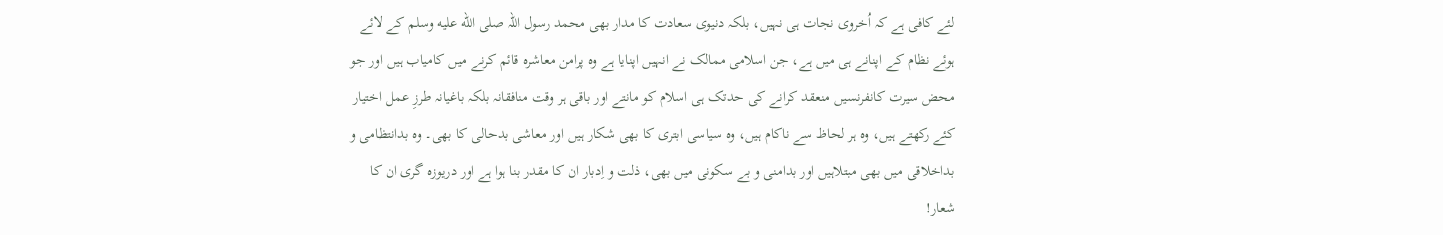لئے کافی ہے کہ اُخروی نجات ہی نہیں، بلکہ دنیوی سعادت کا مدار بھی محمد رسول اللہ صلى الله عليه وسلم کے لائے ہوئے نظام کے اپنانے ہی میں ہے، جن اسلامی ممالک نے انہیں اپنایا ہے وہ پرامن معاشرہ قائم کرنے میں کامیاب ہیں اور جو محض سیرت کانفرنسیں منعقد کرانے کی حدتک ہی اسلام کو مانتے اور باقی ہر وقت منافقانہ بلکہ باغیانہ طرزِ عمل اختیار کئے رکھتے ہیں، وہ ہر لحاظ سے ناکام ہیں، وہ سیاسی ابتری کا بھی شکار ہیں اور معاشی بدحالی کا بھی۔ وہ بدانتظامی و بداخلاقی میں بھی مبتلاہیں اور بدامنی و بے سکونی میں بھی، ذلت و اِدبار ان کا مقدر بنا ہوا ہے اور دریوزہ گری ان کا شعار!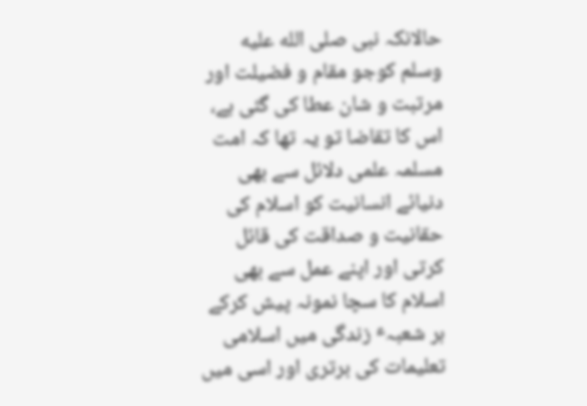حالانکہ نبی صلى الله عليه وسلم کوجو مقام و فضیلت اور مرتبت و شان عطا کی گئی ہے، اس کا تقاضا تو یہ تھا کہ امت مسلمہ علمی دلائل سے بھی دنیائے انسانیت کو اسلام کی حقانیت و صداقت کی قائل کرتی اور اپنے عمل سے بھی اسلام کا سچا نمونہ پیش کرکے ہر شعبہٴ زندگی میں اسلامی تعلیمات کی برتری اور اسی میں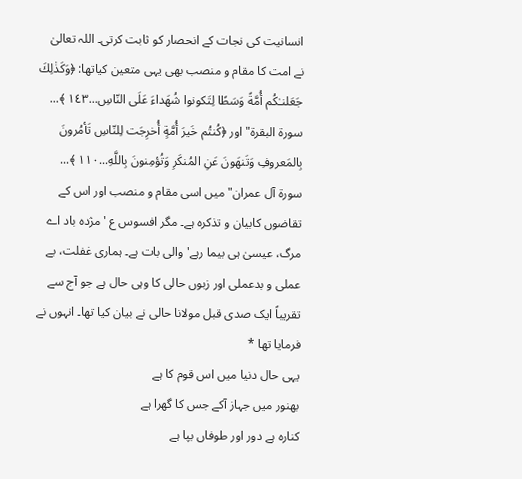انسانیت کی نجات کے انحصار کو ثابت کرتی۔ اللہ تعالیٰ نے امت کا مقام و منصب بھی یہی متعین کیاتھا: ﴿وَكَذٰلِكَ جَعَلنـٰكُم أُمَّةً وَسَطًا لِتَكونوا شُهَداءَ عَلَى النّاسِ...١٤٣ ﴾... سورة البقرة" اور ﴿كُنتُم خَيرَ أُمَّةٍ أُخرِجَت لِلنّاسِ تَأمُرونَ بِالمَعروفِ وَتَنهَونَ عَنِ المُنكَرِ وَتُؤمِنونَ بِاللَّهِ...١١٠ ﴾... سورة آل عمران" میں اسی مقام و منصب اور اس کے تقاضوں کابیان و تذکرہ ہے۔ مگر افسوس ع 'مژدہ باد اے مرگ، عیسیٰ ہی بیما رہے' والی بات ہے۔ ہماری غفلت، بے عملی و بدعملی اور زبوں حالی کا وہی حال ہے جو آج سے تقریباً ایک صدی قبل مولانا حالی نے بیان کیا تھا۔ انہوں نے فرمایا تھا *
یہی حال دنیا میں اس قوم کا ہے
بھنور میں جہاز آکے جس کا گھرا ہے
کنارہ ہے دور اور طوفاں بپا ہے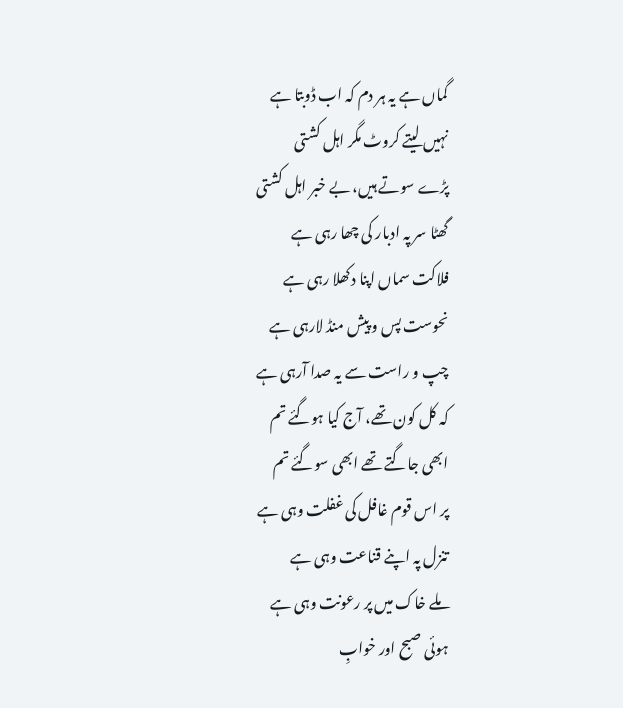گماں ہے یہ ہر دم کہ اب ڈوبتا ہے
نہیں لیتے کروٹ مگر اہل کشتی
پڑے سوتے ہیں، بے خبر اہل کشتی
گھٹا سر پہ ادبار کی چھا رہی ہے
فلاکت سماں اپنا دکھلا رہی ہے
نحوست پس و پیش منڈ لارہی ہے
چپ و راست سے یہ صدا آرہی ہے
کہ کل کون تھے، آج کیا ہوگئے تم
ابھی جاگتے تھے ابھی سوگئے تم
پر اس قوم غافل کی غفلت وہی ہے
تنزل پہ اپنے قناعت وہی ہے
ملے خاک میں پر رعونت وہی ہے
ہوئی صبح اور خوابِ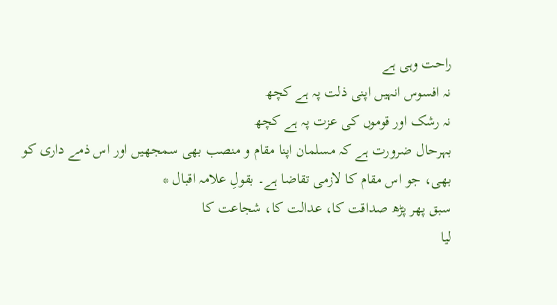راحت وہی ہے
نہ افسوس انہیں اپنی ذلت پہ ہے کچھ
نہ رشک اور قوموں کی عزت پہ ہے کچھ
بہرحال ضرورت ہے کہ مسلمان اپنا مقام و منصب بھی سمجھیں اور اس ذمے داری کو بھی، جو اس مقام کا لازمی تقاضا ہے۔ بقولِ علامہ اقبال *
سبق پھر پڑھ صداقت کا، عدالت کا، شجاعت کا
لیا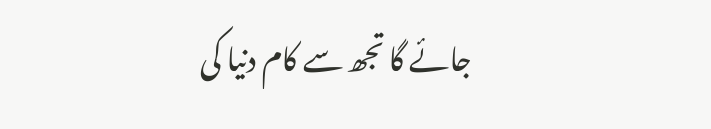جائے گا تجھ سے کام دنیا کی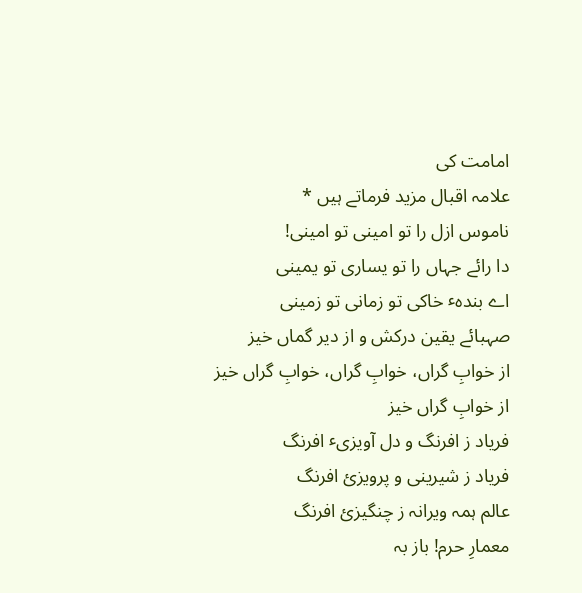امامت کی
علامہ اقبال مزید فرماتے ہیں *
ناموس ازل را تو امینی تو امینی!
دا رائے جہاں را تو یساری تو یمینی
اے بندہٴ خاکی تو زمانی تو زمینی
صہبائے یقین درکش و از دیر گماں خیز
از خوابِ گراں، خوابِ گراں، خوابِ گراں خیز
از خوابِ گراں خیز
فریاد ز افرنگ و دل آویزیٴ افرنگ
فریاد ز شیرینی و پرویزئ افرنگ
عالم ہمہ ویرانہ ز چنگیزئ افرنگ
معمارِ حرم! باز بہ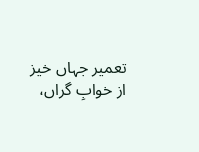تعمیر جہاں خیز
از خوابِ گراں،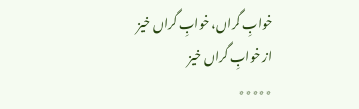خوابِ گراں، خوابِ گراں خیز
از خوابِ گراں خیز
٭٭٭٭٭